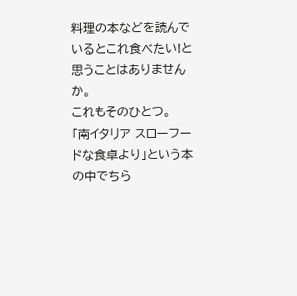料理の本などを読んでいるとこれ食べたい!と思うことはありませんか。
これもそのひとつ。
「南イタリア スローフードな食卓より」という本の中でちら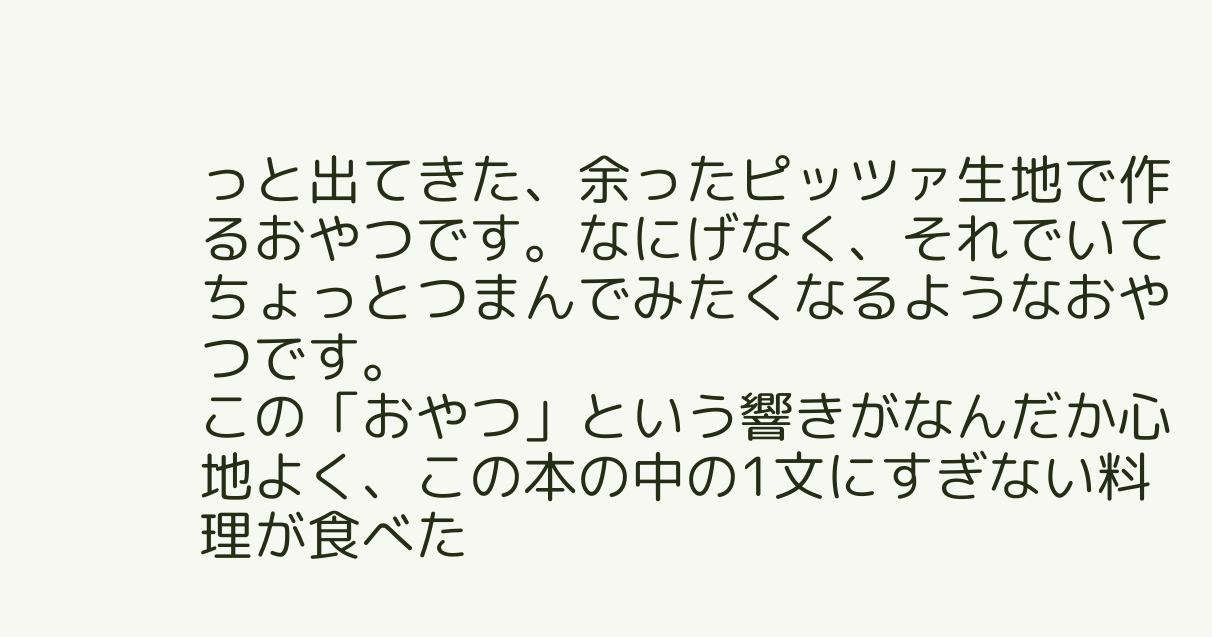っと出てきた、余ったピッツァ生地で作るおやつです。なにげなく、それでいてちょっとつまんでみたくなるようなおやつです。
この「おやつ」という響きがなんだか心地よく、この本の中の1文にすぎない料理が食べた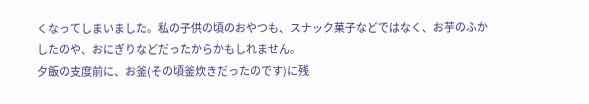くなってしまいました。私の子供の頃のおやつも、スナック菓子などではなく、お芋のふかしたのや、おにぎりなどだったからかもしれません。
夕飯の支度前に、お釜(その頃釜炊きだったのです)に残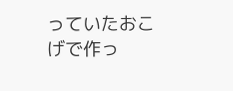っていたおこげで作っ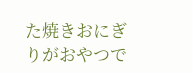た焼きおにぎりがおやつで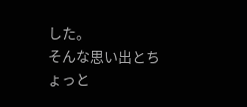した。
そんな思い出とちょっと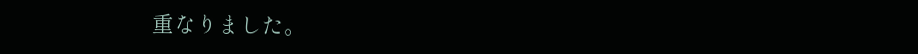重なりました。